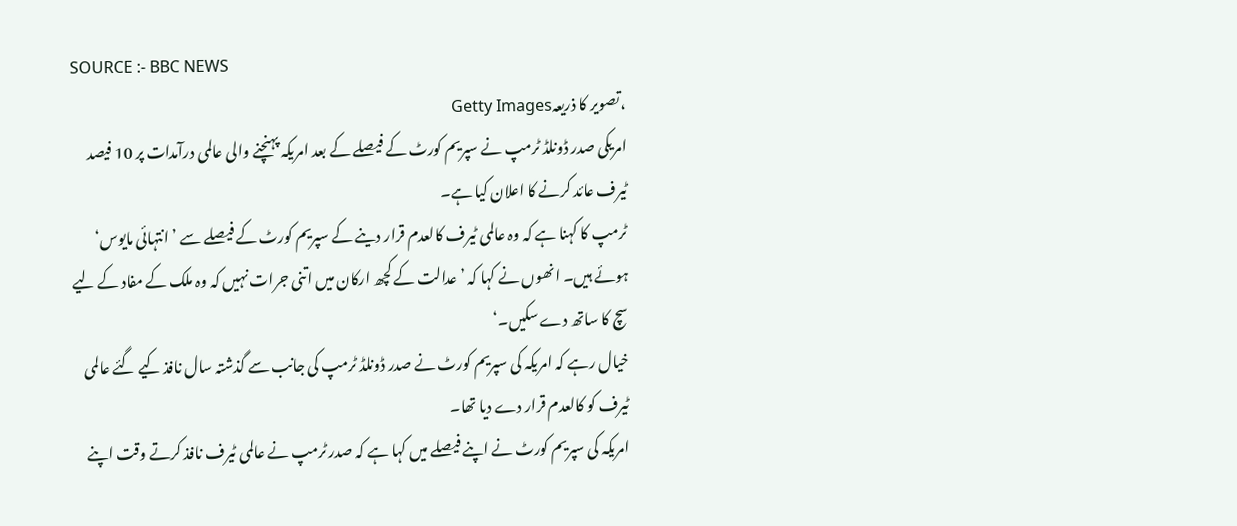SOURCE :- BBC NEWS
،تصویر کا ذریعہGetty Images
امریکی صدر ڈونلڈ ٹرمپ نے سپریم کورٹ کے فیصلے کے بعد امریکہ پہنچنے والی عالمی درآمدات پر 10 فیصد ٹیرف عائد کرنے کا اعلان کیا ہے۔
ٹرمپ کا کہنا ہے کہ وہ عالمی ٹیرف کالعدم قرار دینے کے سپریم کورٹ کے فیصلے سے ’انتہائی مایوس‘ ہوئے ہیں۔ انھوں نے کہا کہ ’عدالت کے کچھ ارکان میں اتنی جرات نہیں کہ وہ ملک کے مفاد کے لیے سچ کا ساتھ دے سکیں۔‘
خیال رہے کہ امریکہ کی سپریم کورٹ نے صدر ڈونلڈ ٹرمپ کی جانب سے گذشتہ سال نافذ کیے گئے عالمی ٹیرف کو کالعدم قرار دے دیا تھا۔
امریکہ کی سپریم کورٹ نے اپنے فیصلے میں کہا ہے کہ صدر ٹرمپ نے عالمی ٹیرف نافذ کرتے وقت اپنے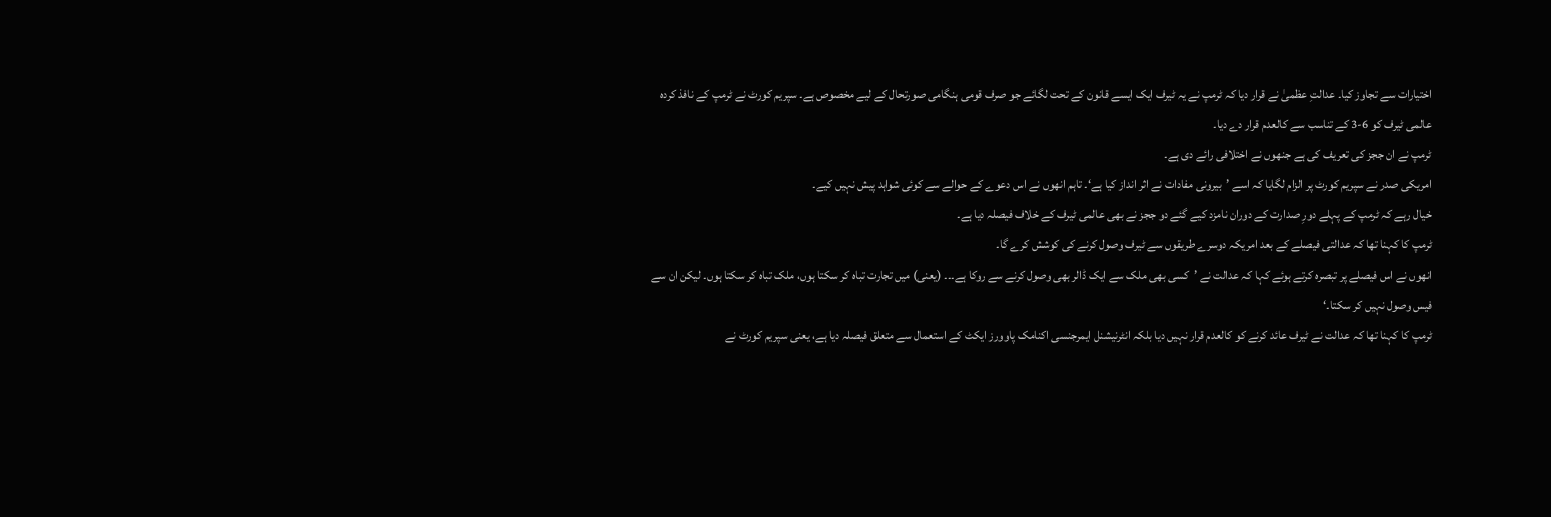اختیارات سے تجاوز کیا۔ عدالتِ عظمیٰ نے قرار دیا کہ ٹرمپ نے یہ ٹیرف ایک ایسے قانون کے تحت لگائے جو صرف قومی ہنگامی صورتحال کے لیے مخصوص ہے۔ سپریم کورٹ نے ٹرمپ کے نافذ کردہ عالمی ٹیرف کو 6-3 کے تناسب سے کالعدم قرار دے دیا۔
ٹرمپ نے ان ججز کی تعریف کی ہے جنھوں نے اختلافی رائے دی ہے۔
امریکی صدر نے سپریم کورٹ پر الزام لگایا کہ اسے ’بیرونی مفادات نے اثر انداز کیا ہے‘۔ تاہم انھوں نے اس دعوے کے حوالے سے کوئی شواہد پیش نہیں کیے۔
خیال رہے کہ ٹرمپ کے پہلے دورِ صدارت کے دوران نامزد کیے گئے دو ججز نے بھی عالمی ٹیرف کے خلاف فیصلہ دیا ہے۔
ٹرمپ کا کہنا تھا کہ عدالتی فیصلے کے بعد امریکہ دوسرے طریقوں سے ٹیرف وصول کرنے کی کوشش کرے گا۔
انھوں نے اس فیصلے پر تبصرہ کرتے ہوئے کہا کہ عدالت نے ’کسی بھی ملک سے ایک ڈالر بھی وصول کرنے سے روکا ہے۔۔۔ (یعنی) میں تجارت تباہ کر سکتا ہوں، ملک تباہ کر سکتا ہوں۔ لیکن ان سے فیس وصول نہیں کر سکتا۔‘
ٹرمپ کا کہنا تھا کہ عدالت نے ٹیرف عائد کرنے کو کالعدم قرار نہیں دیا بلکہ انٹرنیشنل ایمرجنسی اکنامک پاوورز ایکٹ کے استعمال سے متعلق فیصلہ دیا ہے، یعنی سپریم کورٹ نے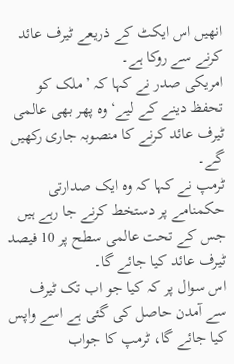انھیں اس ایکٹ کے ذریعے ٹیرف عائد کرنے سے روکا ہے۔
امریکی صدر نے کہا کہ ’ملک کو تحفظ دینے کے لیے‘ وہ پھر بھی عالمی ٹیرف عائد کرنے کا منصوبہ جاری رکھیں گے۔
ٹرمپ نے کہا کہ وہ ایک صدارتی حکمنامے پر دستخط کرنے جا رہے ہیں جس کے تحت عالمی سطح پر 10 فیصد ٹیرف عائد کیا جائے گا۔
اس سوال پر کہ کیا جو اب تک ٹیرف سے آمدن حاصل کی گئی ہے اسے واپس کیا جائے گا، ٹرمپ کا جواب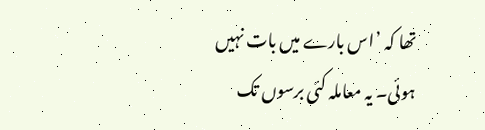تھا کہ ’اس بارے میں بات نہیں ہوئی۔ یہ معاملہ کئی برسوں تک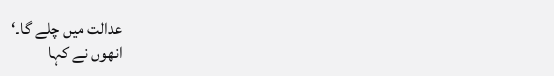عدالت میں چلے گا۔‘
انھوں نے کہا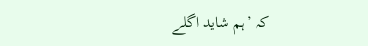کہ ’ہم شاید اگلے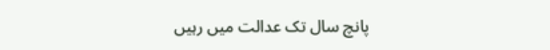پانچ سال تک عدالت میں رہیں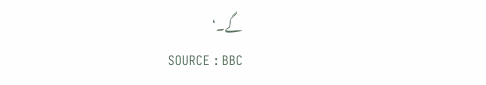گے۔‘
SOURCE : BBC